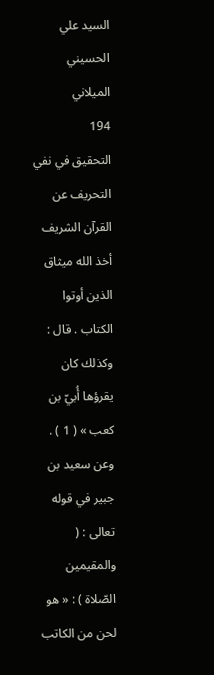السيد علي الحسيني الميلاني
194
التحقيق في نفي التحريف عن القرآن الشريف
أخذ الله ميثاق الذين أوتوا الكتاب . قال : وكذلك كان يقرؤها أُبيّ بن كعب » ( 1 ) . وعن سعيد بن جبير في قوله تعالى : ( والمقيمين الصّلاة ) : « هو لحن من الكاتب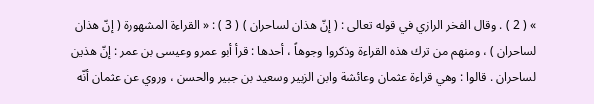» ( 2 ) . وقال الفخر الرازي في قوله تعالى : ( إنّ هذان لساحران ) ( 3 ) : « القراءة المشهورة ( إنّ هذان لساحران ) ، ومنهم من ترك هذه القراءة وذكروا وجوهاً ، أحدها : قرأ أبو عمرو وعيسى بن عمر : إنّ هذين لساحران . قالوا : وهي قراءة عثمان وعائشة وابن الزبير وسعيد بن جبير والحسن ، وروي عن عثمان أنّه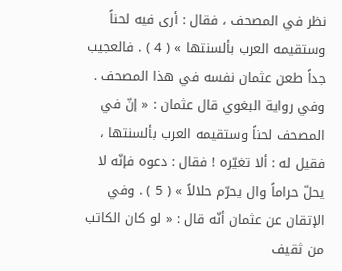نظر في المصحف ، فقال : أرى فيه لحناً وستقيمه العرب بألسنتها » ( 4 ) . فالعجيب جداً طعن عثمان نفسه في هذا المصحف . وفي رواية البغوي قال عثمان : « إنّ في المصحف لحناً وستقيمه العرب بألسنتها ، فقيل له : ألا تغيّره ! فقال : دعوه فإنّه لا يحلّ حراماً وال يحرّم حلالاً » ( 5 ) . وفي الإتقان عن عثمان أنّه قال : « لو كان الكاتب من ثقيف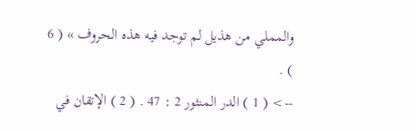والمملي من هذيل لم توجد فيه هذه الحروف » ( 6 ) .
--> ( 1 ) الدر المنثور 2 : 47 . ( 2 ) الإتقان في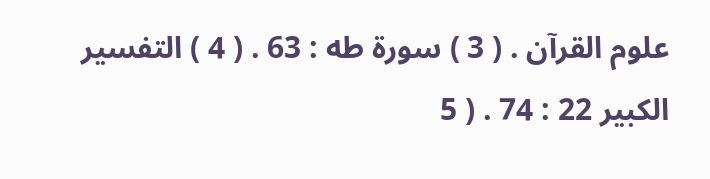علوم القرآن . ( 3 ) سورة طه : 63 . ( 4 ) التفسير الكبير 22 : 74 . ( 5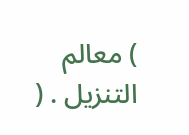) معالم التنزيل . (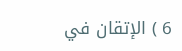6 ) الإتقان في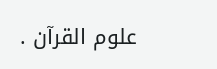علوم القرآن .